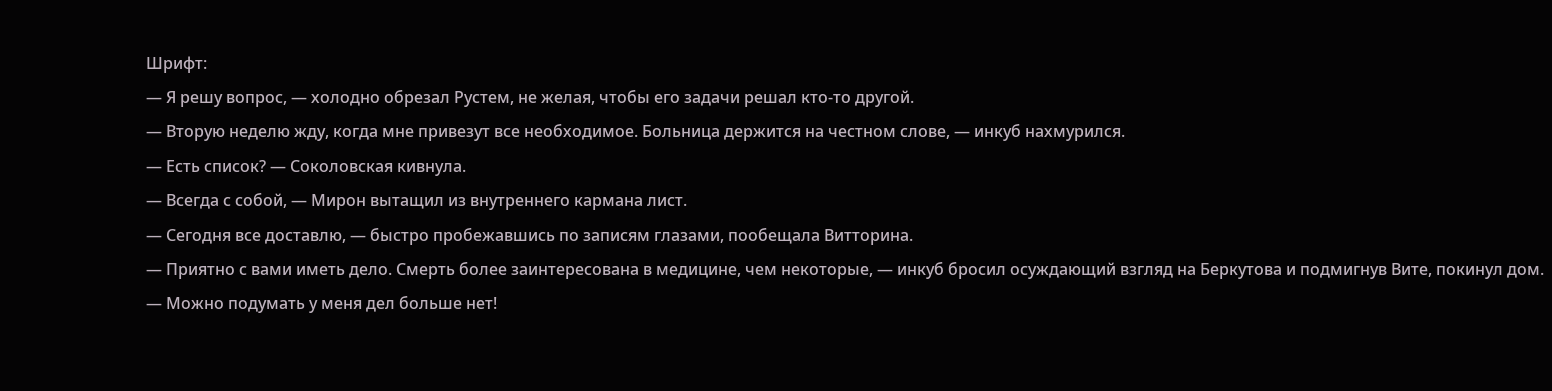Шрифт:
— Я решу вопрос, — холодно обрезал Рустем, не желая, чтобы его задачи решал кто-то другой.
— Вторую неделю жду, когда мне привезут все необходимое. Больница держится на честном слове, — инкуб нахмурился.
— Есть список? — Соколовская кивнула.
— Всегда с собой, — Мирон вытащил из внутреннего кармана лист.
— Сегодня все доставлю, — быстро пробежавшись по записям глазами, пообещала Витторина.
— Приятно с вами иметь дело. Смерть более заинтересована в медицине, чем некоторые, — инкуб бросил осуждающий взгляд на Беркутова и подмигнув Вите, покинул дом.
— Можно подумать у меня дел больше нет!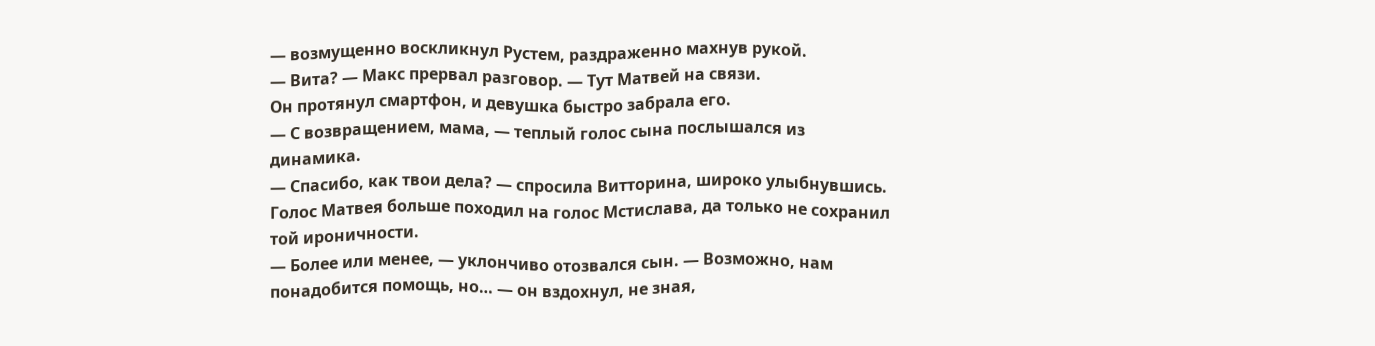— возмущенно воскликнул Рустем, раздраженно махнув рукой.
— Вита? — Макс прервал разговор. — Тут Матвей на связи.
Он протянул смартфон, и девушка быстро забрала его.
— С возвращением, мама, — теплый голос сына послышался из динамика.
— Спасибо, как твои дела? — спросила Витторина, широко улыбнувшись. Голос Матвея больше походил на голос Мстислава, да только не сохранил той ироничности.
— Более или менее, — уклончиво отозвался сын. — Возможно, нам понадобится помощь, но… — он вздохнул, не зная,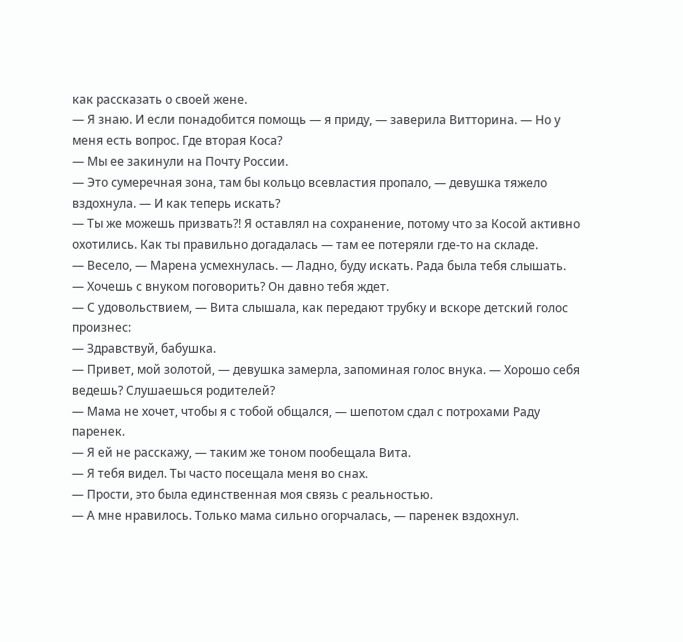как рассказать о своей жене.
— Я знаю. И если понадобится помощь — я приду, — заверила Витторина. — Но у меня есть вопрос. Где вторая Коса?
— Мы ее закинули на Почту России.
— Это сумеречная зона, там бы кольцо всевластия пропало, — девушка тяжело вздохнула. — И как теперь искать?
— Ты же можешь призвать?! Я оставлял на сохранение, потому что за Косой активно охотились. Как ты правильно догадалась — там ее потеряли где-то на складе.
— Весело, — Марена усмехнулась. — Ладно, буду искать. Рада была тебя слышать.
— Хочешь с внуком поговорить? Он давно тебя ждет.
— С удовольствием, — Вита слышала, как передают трубку и вскоре детский голос произнес:
— Здравствуй, бабушка.
— Привет, мой золотой, — девушка замерла, запоминая голос внука. — Хорошо себя ведешь? Слушаешься родителей?
— Мама не хочет, чтобы я с тобой общался, — шепотом сдал с потрохами Раду паренек.
— Я ей не расскажу, — таким же тоном пообещала Вита.
— Я тебя видел. Ты часто посещала меня во снах.
— Прости, это была единственная моя связь с реальностью.
— А мне нравилось. Только мама сильно огорчалась, — паренек вздохнул.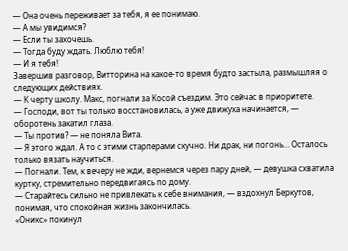— Она очень переживает за тебя, я ее понимаю.
— А мы увидимся?
— Если ты захочешь.
— Тогда буду ждать. Люблю тебя!
— И я тебя!
Завершив разговор, Витторина на какое-то время будто застыла, размышляя о следующих действиях.
— К черту школу. Макс, погнали за Косой съездим. Это сейчас в приоритете.
— Господи, вот ты только восстановилась, а уже движуха начинается, — оборотень закатил глаза.
— Ты против? — не поняла Вита.
— Я этого ждал. А то с этими старперами скучно. Ни драк, ни погонь… Осталось только вязать научиться.
— Погнали. Тем, к вечеру не жди, вернемся через пару дней, — девушка схватила куртку, стремительно передвигаясь по дому.
— Старайтесь сильно не привлекать к себе внимания, — вздохнул Беркутов, понимая, что спокойная жизнь закончилась.
«Оникс» покинул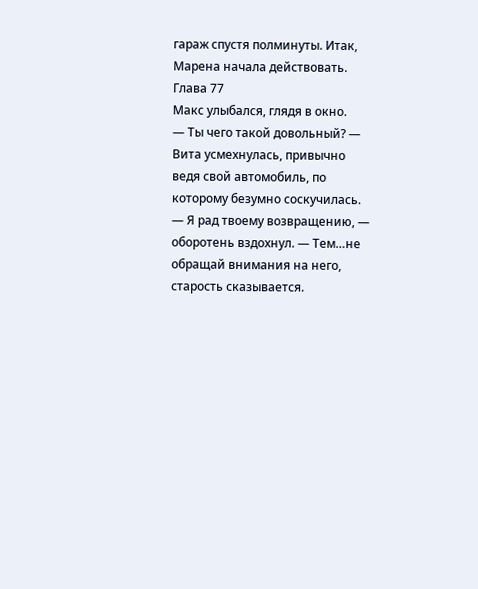гараж спустя полминуты. Итак, Марена начала действовать.
Глава 77
Макс улыбался, глядя в окно.
— Ты чего такой довольный? — Вита усмехнулась, привычно ведя свой автомобиль, по которому безумно соскучилась.
— Я рад твоему возвращению, — оборотень вздохнул. — Тем…не обращай внимания на него, старость сказывается.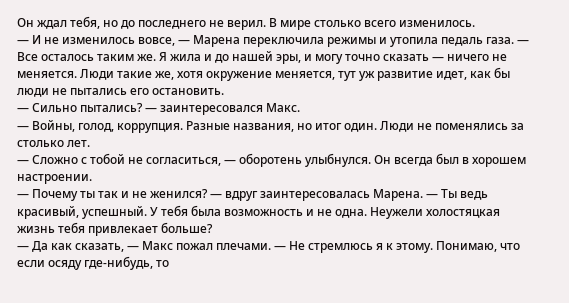Он ждал тебя, но до последнего не верил. В мире столько всего изменилось.
— И не изменилось вовсе, — Марена переключила режимы и утопила педаль газа. — Все осталось таким же. Я жила и до нашей эры, и могу точно сказать — ничего не меняется. Люди такие же, хотя окружение меняется, тут уж развитие идет, как бы люди не пытались его остановить.
— Сильно пытались? — заинтересовался Макс.
— Войны, голод, коррупция. Разные названия, но итог один. Люди не поменялись за столько лет.
— Сложно с тобой не согласиться, — оборотень улыбнулся. Он всегда был в хорошем настроении.
— Почему ты так и не женился? — вдруг заинтересовалась Марена. — Ты ведь красивый, успешный. У тебя была возможность и не одна. Неужели холостяцкая жизнь тебя привлекает больше?
— Да как сказать, — Макс пожал плечами. — Не стремлюсь я к этому. Понимаю, что если осяду где-нибудь, то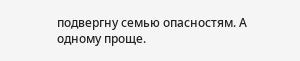подвергну семью опасностям. А одному проще.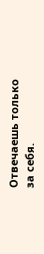Отвечаешь только за себя.